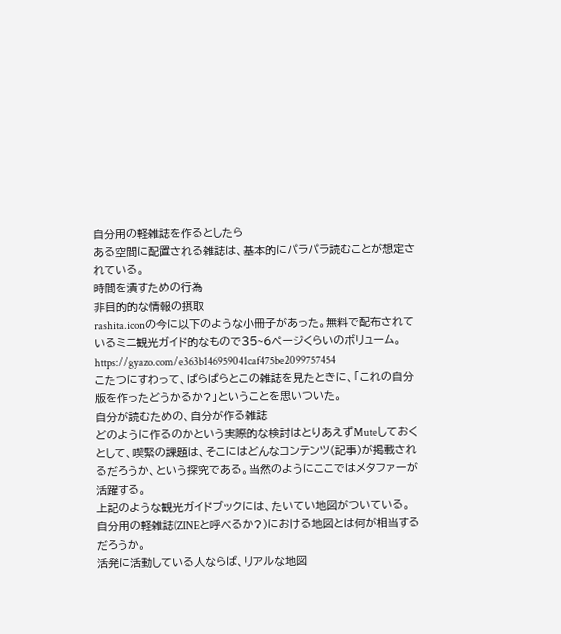自分用の軽雑誌を作るとしたら
ある空間に配置される雑誌は、基本的にパラパラ読むことが想定されている。
時間を潰すための行為
非目的的な情報の摂取
rashita.iconの今に以下のような小冊子があった。無料で配布されているミニ観光ガイド的なもので35~6ページくらいのボリューム。
https://gyazo.com/e363b146959041caf475be2099757454
こたつにすわって、ぱらぱらとこの雑誌を見たときに、「これの自分版を作ったどうかるか?」ということを思いついた。
自分が読むための、自分が作る雑誌
どのように作るのかという実際的な検討はとりあえずMuteしておくとして、喫緊の課題は、そこにはどんなコンテンツ(記事)が掲載されるだろうか、という探究である。当然のようにここではメタファーが活躍する。
上記のような観光ガイドブックには、たいてい地図がついている。
自分用の軽雑誌(ZINEと呼べるか?)における地図とは何が相当するだろうか。
活発に活動している人ならば、リアルな地図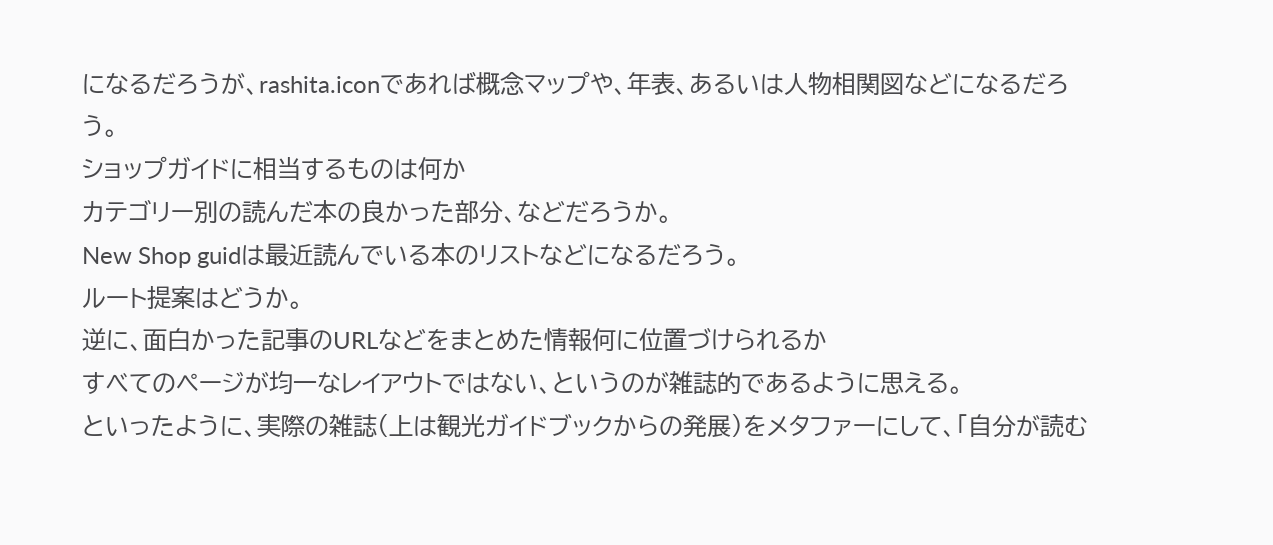になるだろうが、rashita.iconであれば概念マップや、年表、あるいは人物相関図などになるだろう。
ショップガイドに相当するものは何か
カテゴリー別の読んだ本の良かった部分、などだろうか。
New Shop guidは最近読んでいる本のリストなどになるだろう。
ルート提案はどうか。
逆に、面白かった記事のURLなどをまとめた情報何に位置づけられるか
すべてのページが均一なレイアウトではない、というのが雑誌的であるように思える。
といったように、実際の雑誌(上は観光ガイドブックからの発展)をメタファーにして、「自分が読む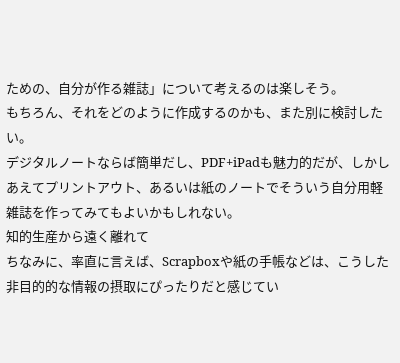ための、自分が作る雑誌」について考えるのは楽しそう。
もちろん、それをどのように作成するのかも、また別に検討したい。
デジタルノートならば簡単だし、PDF+iPadも魅力的だが、しかしあえてプリントアウト、あるいは紙のノートでそういう自分用軽雑誌を作ってみてもよいかもしれない。
知的生産から遠く離れて
ちなみに、率直に言えば、Scrapboxや紙の手帳などは、こうした非目的的な情報の摂取にぴったりだと感じてい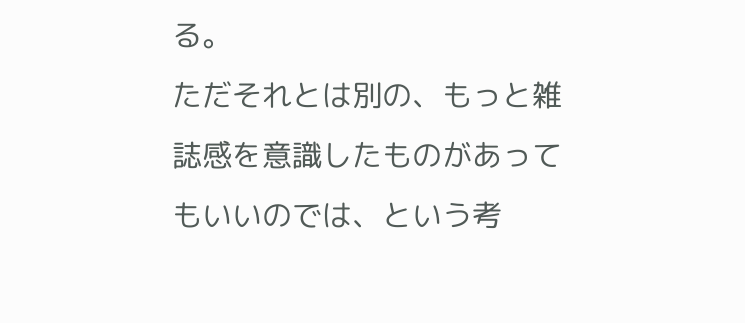る。
ただそれとは別の、もっと雑誌感を意識したものがあってもいいのでは、という考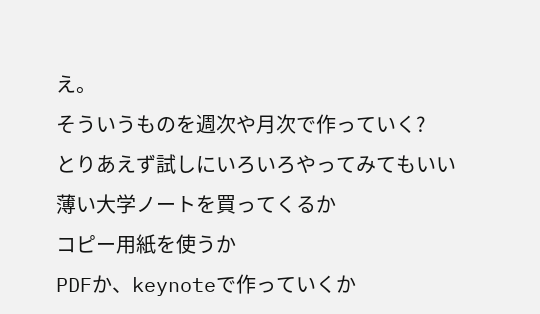え。
そういうものを週次や月次で作っていく?
とりあえず試しにいろいろやってみてもいい
薄い大学ノートを買ってくるか
コピー用紙を使うか
PDFか、keynoteで作っていくか